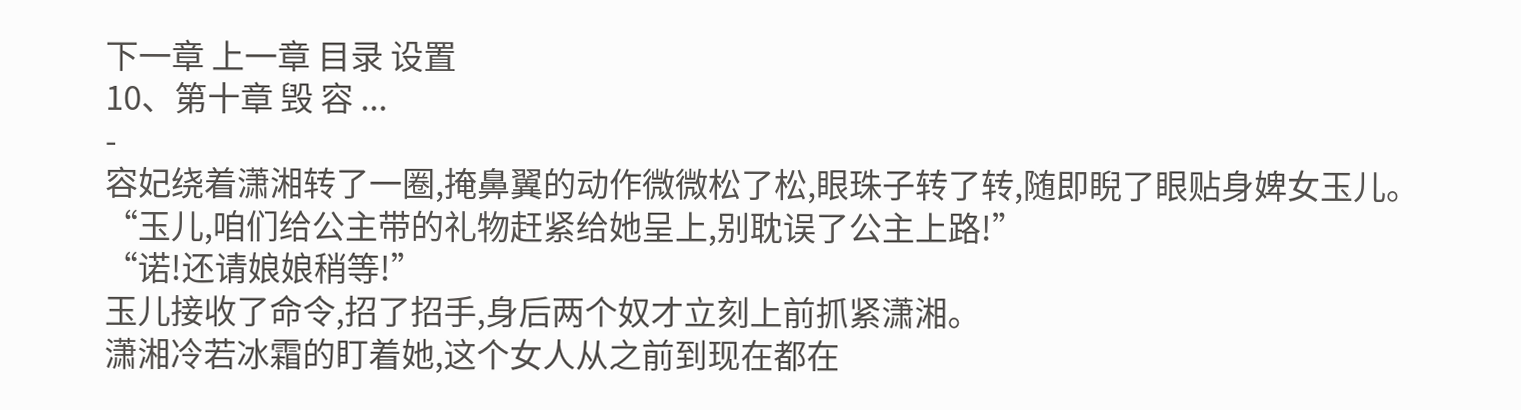下一章 上一章 目录 设置
10、第十章 毁 容 ...
-
容妃绕着潇湘转了一圈,掩鼻翼的动作微微松了松,眼珠子转了转,随即睨了眼贴身婢女玉儿。
“玉儿,咱们给公主带的礼物赶紧给她呈上,别耽误了公主上路!”
“诺!还请娘娘稍等!”
玉儿接收了命令,招了招手,身后两个奴才立刻上前抓紧潇湘。
潇湘冷若冰霜的盯着她,这个女人从之前到现在都在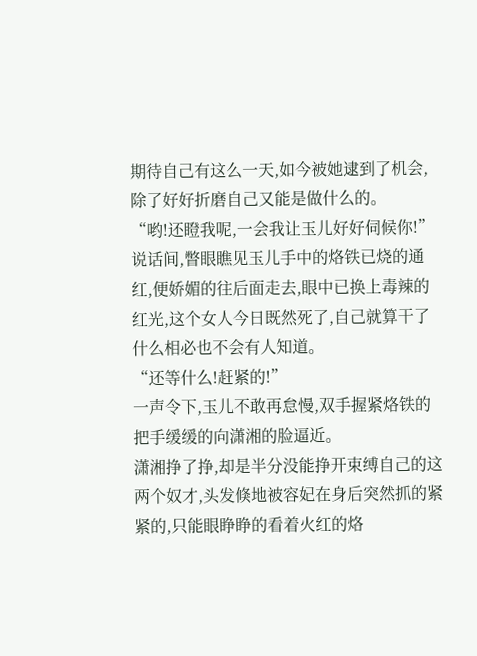期待自己有这么一天,如今被她逮到了机会,除了好好折磨自己又能是做什么的。
“哟!还瞪我呢,一会我让玉儿好好伺候你!”
说话间,瞥眼瞧见玉儿手中的烙铁已烧的通红,便娇媚的往后面走去,眼中已换上毒辣的红光,这个女人今日既然死了,自己就算干了什么相必也不会有人知道。
“还等什么!赶紧的!”
一声令下,玉儿不敢再怠慢,双手握紧烙铁的把手缓缓的向潇湘的脸逼近。
潇湘挣了挣,却是半分没能挣开束缚自己的这两个奴才,头发倏地被容妃在身后突然抓的紧紧的,只能眼睁睁的看着火红的烙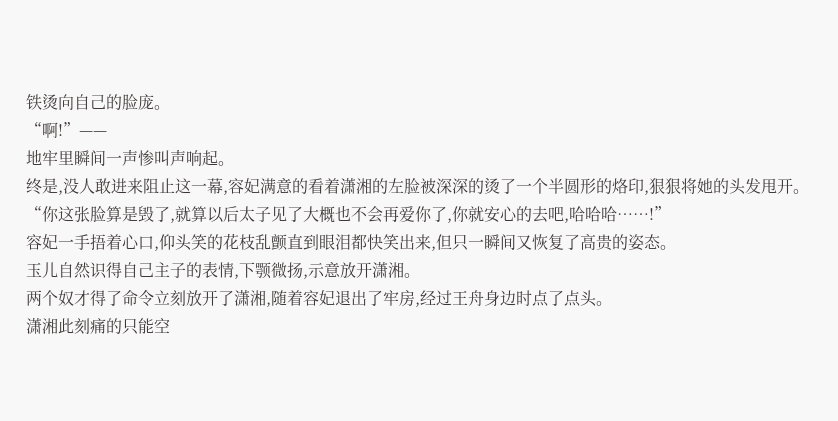铁烫向自己的脸庞。
“啊!”——
地牢里瞬间一声惨叫声响起。
终是,没人敢进来阻止这一幕,容妃满意的看着潇湘的左脸被深深的烫了一个半圆形的烙印,狠狠将她的头发甩开。
“你这张脸算是毁了,就算以后太子见了大概也不会再爱你了,你就安心的去吧,哈哈哈……!”
容妃一手捂着心口,仰头笑的花枝乱颤直到眼泪都快笑出来,但只一瞬间又恢复了高贵的姿态。
玉儿自然识得自己主子的表情,下颚微扬,示意放开潇湘。
两个奴才得了命令立刻放开了潇湘,随着容妃退出了牢房,经过王舟身边时点了点头。
潇湘此刻痛的只能空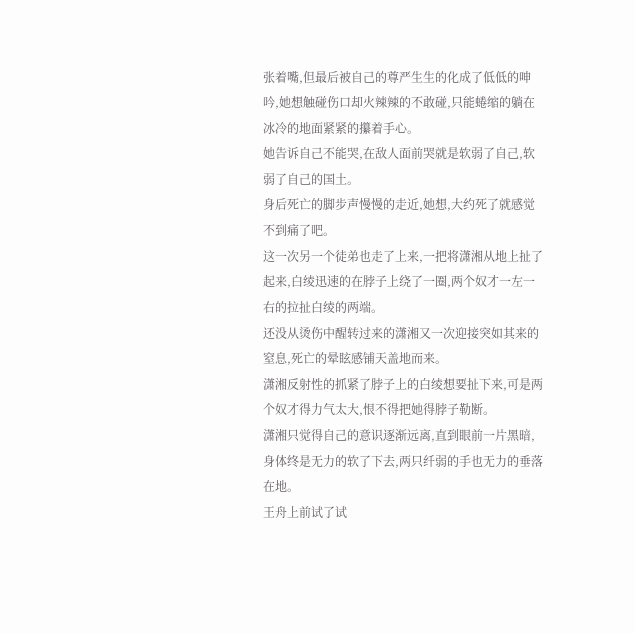张着嘴,但最后被自己的尊严生生的化成了低低的呻吟,她想触碰伤口却火辣辣的不敢碰,只能蜷缩的躺在冰冷的地面紧紧的攥着手心。
她告诉自己不能哭,在敌人面前哭就是软弱了自己,软弱了自己的国土。
身后死亡的脚步声慢慢的走近,她想,大约死了就感觉不到痛了吧。
这一次另一个徒弟也走了上来,一把将潇湘从地上扯了起来,白绫迅速的在脖子上绕了一圈,两个奴才一左一右的拉扯白绫的两端。
还没从烫伤中醒转过来的潇湘又一次迎接突如其来的窒息,死亡的晕眩感铺天盖地而来。
潇湘反射性的抓紧了脖子上的白绫想要扯下来,可是两个奴才得力气太大,恨不得把她得脖子勒断。
潇湘只觉得自己的意识逐渐远离,直到眼前一片黑暗,身体终是无力的软了下去,两只纤弱的手也无力的垂落在地。
王舟上前试了试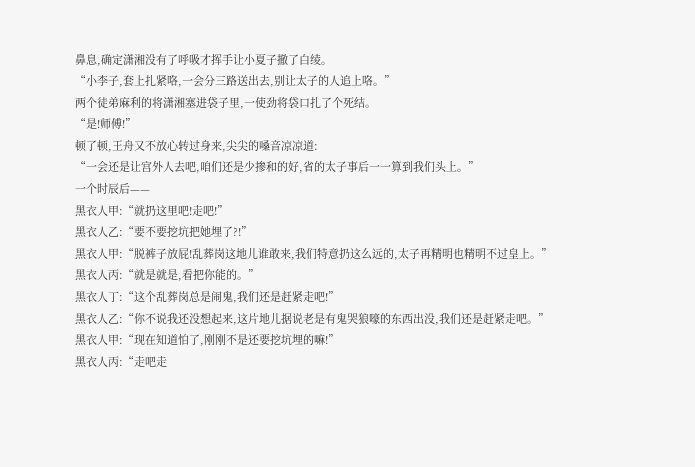鼻息,确定潇湘没有了呼吸才挥手让小夏子撤了白绫。
“小李子,套上扎紧咯,一会分三路送出去,别让太子的人追上咯。”
两个徒弟麻利的将潇湘塞进袋子里,一使劲将袋口扎了个死结。
“是!师傅!”
顿了顿,王舟又不放心转过身来,尖尖的嗓音凉凉道:
“一会还是让宫外人去吧,咱们还是少掺和的好,省的太子事后一一算到我们头上。”
一个时辰后——
黑衣人甲:“就扔这里吧!走吧!”
黑衣人乙:“要不要挖坑把她埋了?!”
黑衣人甲:“脱裤子放屁!乱葬岗这地儿谁敢来,我们特意扔这么远的,太子再精明也精明不过皇上。”
黑衣人丙:“就是就是,看把你能的。”
黑衣人丁:“这个乱葬岗总是闹鬼,我们还是赶紧走吧!”
黑衣人乙:“你不说我还没想起来,这片地儿据说老是有鬼哭狼嚎的东西出没,我们还是赶紧走吧。”
黑衣人甲:“现在知道怕了,刚刚不是还要挖坑埋的嘛!”
黑衣人丙:“走吧走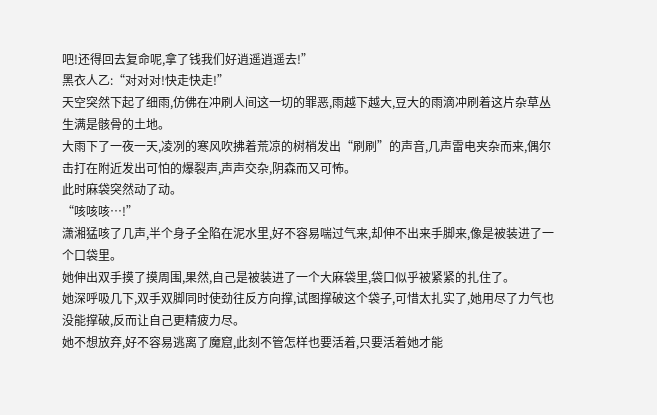吧!还得回去复命呢,拿了钱我们好逍遥逍遥去!”
黑衣人乙:“对对对!快走快走!”
天空突然下起了细雨,仿佛在冲刷人间这一切的罪恶,雨越下越大,豆大的雨滴冲刷着这片杂草丛生满是骸骨的土地。
大雨下了一夜一天,凌冽的寒风吹拂着荒凉的树梢发出“刷刷”的声音,几声雷电夹杂而来,偶尔击打在附近发出可怕的爆裂声,声声交杂,阴森而又可怖。
此时麻袋突然动了动。
“咳咳咳…!”
潇湘猛咳了几声,半个身子全陷在泥水里,好不容易喘过气来,却伸不出来手脚来,像是被装进了一个口袋里。
她伸出双手摸了摸周围,果然,自己是被装进了一个大麻袋里,袋口似乎被紧紧的扎住了。
她深呼吸几下,双手双脚同时使劲往反方向撑,试图撑破这个袋子,可惜太扎实了,她用尽了力气也没能撑破,反而让自己更精疲力尽。
她不想放弃,好不容易逃离了魔窟,此刻不管怎样也要活着,只要活着她才能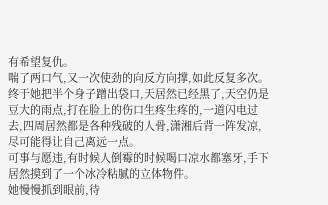有希望复仇。
喘了两口气,又一次使劲的向反方向撑,如此反复多次。
终于她把半个身子蹭出袋口,天居然已经黑了,天空仍是豆大的雨点,打在脸上的伤口生疼生疼的,一道闪电过去,四周居然都是各种残破的人骨,潇湘后背一阵发凉,尽可能得让自己离远一点。
可事与愿违,有时候人倒霉的时候喝口凉水都塞牙,手下居然摸到了一个冰冷粘腻的立体物件。
她慢慢抓到眼前,待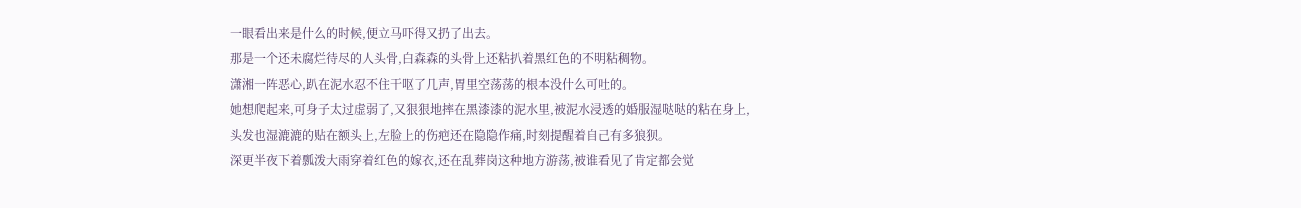一眼看出来是什么的时候,便立马吓得又扔了出去。
那是一个还未腐烂待尽的人头骨,白森森的头骨上还粘扒着黑红色的不明粘稠物。
潇湘一阵恶心,趴在泥水忍不住干呕了几声,胃里空荡荡的根本没什么可吐的。
她想爬起来,可身子太过虚弱了,又狠狠地摔在黑漆漆的泥水里,被泥水浸透的婚服湿哒哒的粘在身上,头发也湿漉漉的贴在额头上,左脸上的伤疤还在隐隐作痛,时刻提醒着自己有多狼狈。
深更半夜下着瓢泼大雨穿着红色的嫁衣,还在乱葬岗这种地方游荡,被谁看见了肯定都会觉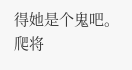得她是个鬼吧。
爬将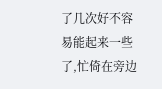了几次好不容易能起来一些了,忙倚在旁边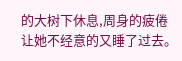的大树下休息,周身的疲倦让她不经意的又睡了过去。